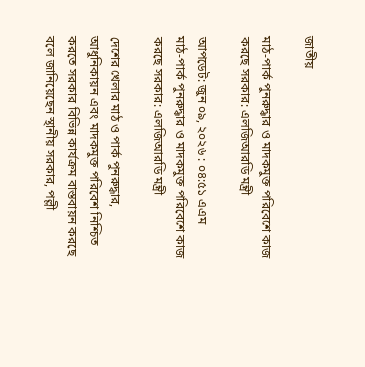জাতীয়

মাঠ-পার্ক পুনরুদ্ধার ও মাদকমুক্ত পরিবেশে কাজ করছে সরকার: এলজিআরডি মন্ত্রী

আপডেট: জুন ০৯, ২০২৬ : ০৪:৫১ এএম
মাঠ-পার্ক পুনরুদ্ধার ও মাদকমুক্ত পরিবেশে কাজ করছে সরকার: এলজিআরডি মন্ত্রী

দেশের খেলার মাঠ ও পার্ক পুনরুদ্ধার, আধুনিকায়ন এবং মাদকমুক্ত পরিবেশ নিশ্চিত করতে সরকার বিভিন্ন কার্যক্রম বাস্তবায়ন করছে বলে জানিয়েছেন স্থানীয় সরকার, পল্লী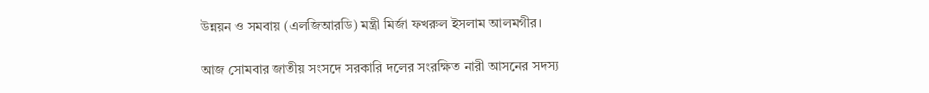উন্নয়ন ও সমবায় (এলজিআরডি) মন্ত্রী মির্জা ফখরুল ইসলাম আলমগীর।

আজ সোমবার জাতীয় সংসদে সরকারি দলের সংরক্ষিত নারী আসনের সদস্য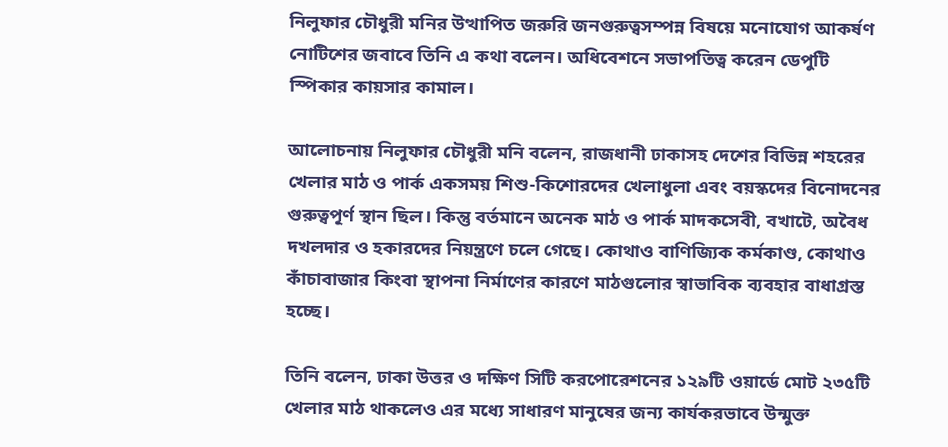নিলুফার চৌধুরী মনির উত্থাপিত জরুরি জনগুরুত্বসম্পন্ন বিষয়ে মনোযোগ আকর্ষণ নোটিশের জবাবে তিনি এ কথা বলেন। অধিবেশনে সভাপতিত্ব করেন ডেপুটি স্পিকার কায়সার কামাল।

আলোচনায় নিলুফার চৌধুরী মনি বলেন, রাজধানী ঢাকাসহ দেশের বিভিন্ন শহরের খেলার মাঠ ও পার্ক একসময় শিশু-কিশোরদের খেলাধুলা এবং বয়স্কদের বিনোদনের গুরুত্বপূর্ণ স্থান ছিল। কিন্তু বর্তমানে অনেক মাঠ ও পার্ক মাদকসেবী, বখাটে, অবৈধ দখলদার ও হকারদের নিয়ন্ত্রণে চলে গেছে। কোথাও বাণিজ্যিক কর্মকাণ্ড, কোথাও কাঁচাবাজার কিংবা স্থাপনা নির্মাণের কারণে মাঠগুলোর স্বাভাবিক ব্যবহার বাধাগ্রস্ত হচ্ছে।

তিনি বলেন, ঢাকা উত্তর ও দক্ষিণ সিটি করপোরেশনের ১২৯টি ওয়ার্ডে মোট ২৩৫টি খেলার মাঠ থাকলেও এর মধ্যে সাধারণ মানুষের জন্য কার্যকরভাবে উন্মুক্ত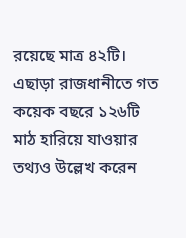রয়েছে মাত্র ৪২টি। এছাড়া রাজধানীতে গত কয়েক বছরে ১২৬টি মাঠ হারিয়ে যাওয়ার তথ্যও উল্লেখ করেন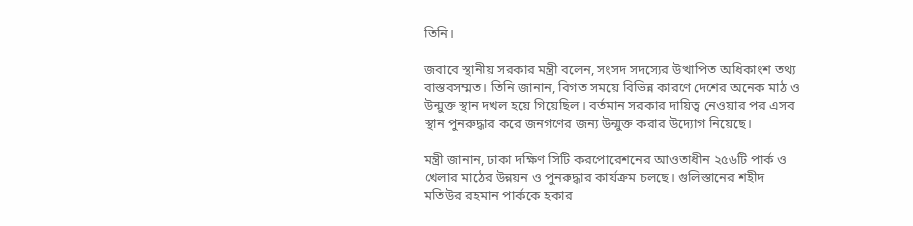তিনি।

জবাবে স্থানীয় সরকার মন্ত্রী বলেন, সংসদ সদস্যের উত্থাপিত অধিকাংশ তথ্য বাস্তবসম্মত। তিনি জানান, বিগত সময়ে বিভিন্ন কারণে দেশের অনেক মাঠ ও উন্মুক্ত স্থান দখল হয়ে গিয়েছিল। বর্তমান সরকার দায়িত্ব নেওয়ার পর এসব স্থান পুনরুদ্ধার করে জনগণের জন্য উন্মুক্ত করার উদ্যোগ নিয়েছে।

মন্ত্রী জানান, ঢাকা দক্ষিণ সিটি করপোরেশনের আওতাধীন ২৫৬টি পার্ক ও খেলার মাঠের উন্নয়ন ও পুনরুদ্ধার কার্যক্রম চলছে। গুলিস্তানের শহীদ মতিউর রহমান পার্ককে হকার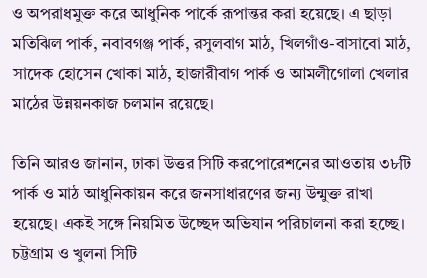ও অপরাধমুক্ত করে আধুনিক পার্কে রূপান্তর করা হয়েছে। এ ছাড়া মতিঝিল পার্ক, নবাবগঞ্জ পার্ক, রসুলবাগ মাঠ, খিলগাঁও-বাসাবো মাঠ, সাদেক হোসেন খোকা মাঠ, হাজারীবাগ পার্ক ও আমলীগোলা খেলার মাঠের উন্নয়নকাজ চলমান রয়েছে।

তিনি আরও জানান, ঢাকা উত্তর সিটি করপোরেশনের আওতায় ৩৮টি পার্ক ও মাঠ আধুনিকায়ন করে জনসাধারণের জন্য উন্মুক্ত রাখা হয়েছে। একই সঙ্গে নিয়মিত উচ্ছেদ অভিযান পরিচালনা করা হচ্ছে। চট্টগ্রাম ও খুলনা সিটি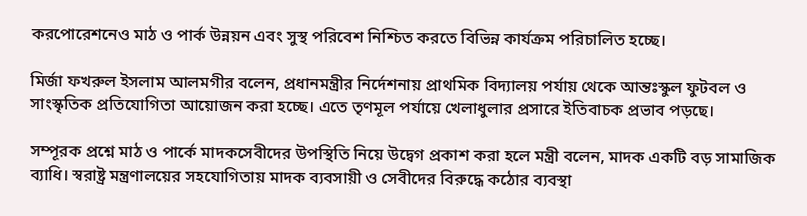করপোরেশনেও মাঠ ও পার্ক উন্নয়ন এবং সুস্থ পরিবেশ নিশ্চিত করতে বিভিন্ন কার্যক্রম পরিচালিত হচ্ছে।

মির্জা ফখরুল ইসলাম আলমগীর বলেন, প্রধানমন্ত্রীর নির্দেশনায় প্রাথমিক বিদ্যালয় পর্যায় থেকে আন্তঃস্কুল ফুটবল ও সাংস্কৃতিক প্রতিযোগিতা আয়োজন করা হচ্ছে। এতে তৃণমূল পর্যায়ে খেলাধুলার প্রসারে ইতিবাচক প্রভাব পড়ছে।

সম্পূরক প্রশ্নে মাঠ ও পার্কে মাদকসেবীদের উপস্থিতি নিয়ে উদ্বেগ প্রকাশ করা হলে মন্ত্রী বলেন, মাদক একটি বড় সামাজিক ব্যাধি। স্বরাষ্ট্র মন্ত্রণালয়ের সহযোগিতায় মাদক ব্যবসায়ী ও সেবীদের বিরুদ্ধে কঠোর ব্যবস্থা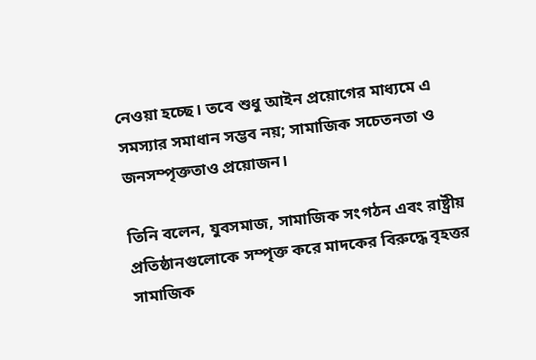নেওয়া হচ্ছে। তবে শুধু আইন প্রয়োগের মাধ্যমে এ সমস্যার সমাধান সম্ভব নয়; সামাজিক সচেতনতা ও জনসম্পৃক্ততাও প্রয়োজন।

তিনি বলেন, যুবসমাজ, সামাজিক সংগঠন এবং রাষ্ট্রীয় প্রতিষ্ঠানগুলোকে সম্পৃক্ত করে মাদকের বিরুদ্ধে বৃহত্তর সামাজিক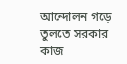আন্দোলন গড়ে তুলতে সরকার কাজ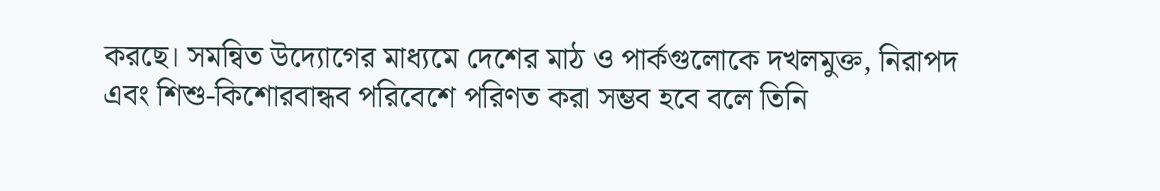করছে। সমন্বিত উদ্যোগের মাধ্যমে দেশের মাঠ ও পার্কগুলোকে দখলমুক্ত, নিরাপদ এবং শিশু-কিশোরবান্ধব পরিবেশে পরিণত করা সম্ভব হবে বলে তিনি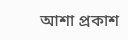আশা প্রকাশ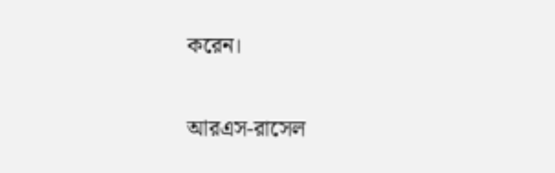করেন।

আরএস-রাসেল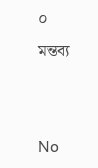০ মন্তব্য


No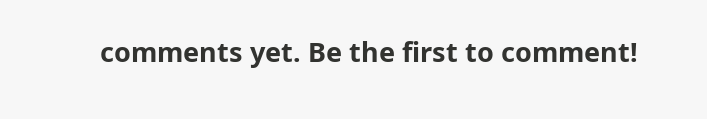comments yet. Be the first to comment!